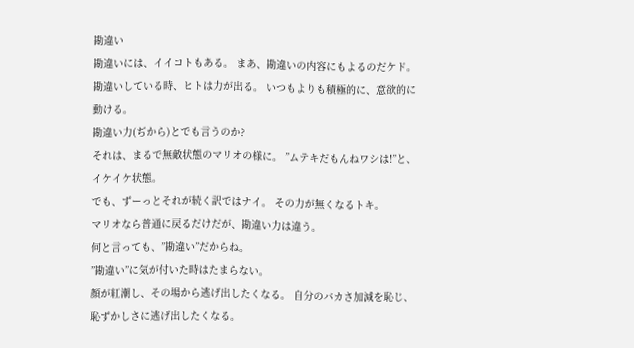勘違い
勘違いには、イイコトもある。 まあ、勘違いの内容にもよるのだケド。
勘違いしている時、ヒトは力が出る。 いつもよりも積極的に、意欲的に動ける。
勘違い力(ぢから)とでも言うのか?
それは、まるで無敵状態のマリオの様に。 ”ムテキだもんねワシは!”と、イケイケ状態。
でも、ずーっとそれが続く訳ではナイ。 その力が無くなるトキ。
マリオなら普通に戻るだけだが、勘違い力は違う。
何と言っても、”勘違い”だからね。
”勘違い”に気が付いた時はたまらない。
顔が紅潮し、その場から逃げ出したくなる。 自分のバカさ加減を恥じ、恥ずかしさに逃げ出したくなる。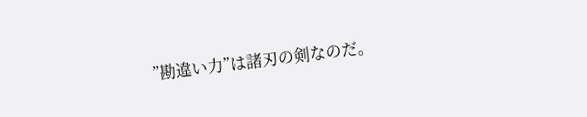”勘違い力”は諸刃の剣なのだ。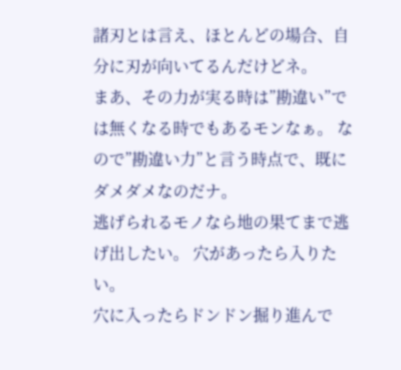諸刃とは言え、ほとんどの場合、自分に刃が向いてるんだけどネ。
まあ、その力が実る時は”勘違い”では無くなる時でもあるモンなぁ。 なので”勘違い力”と言う時点で、既にダメダメなのだナ。
逃げられるモノなら地の果てまで逃げ出したい。 穴があったら入りたい。
穴に入ったらドンドン掘り進んで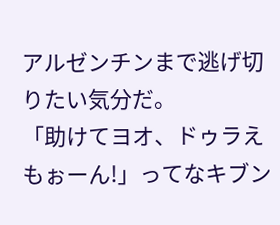アルゼンチンまで逃げ切りたい気分だ。
「助けてヨオ、ドゥラえもぉーん!」ってなキブン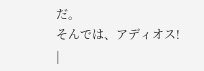だ。
そんでは、アディオス!
|